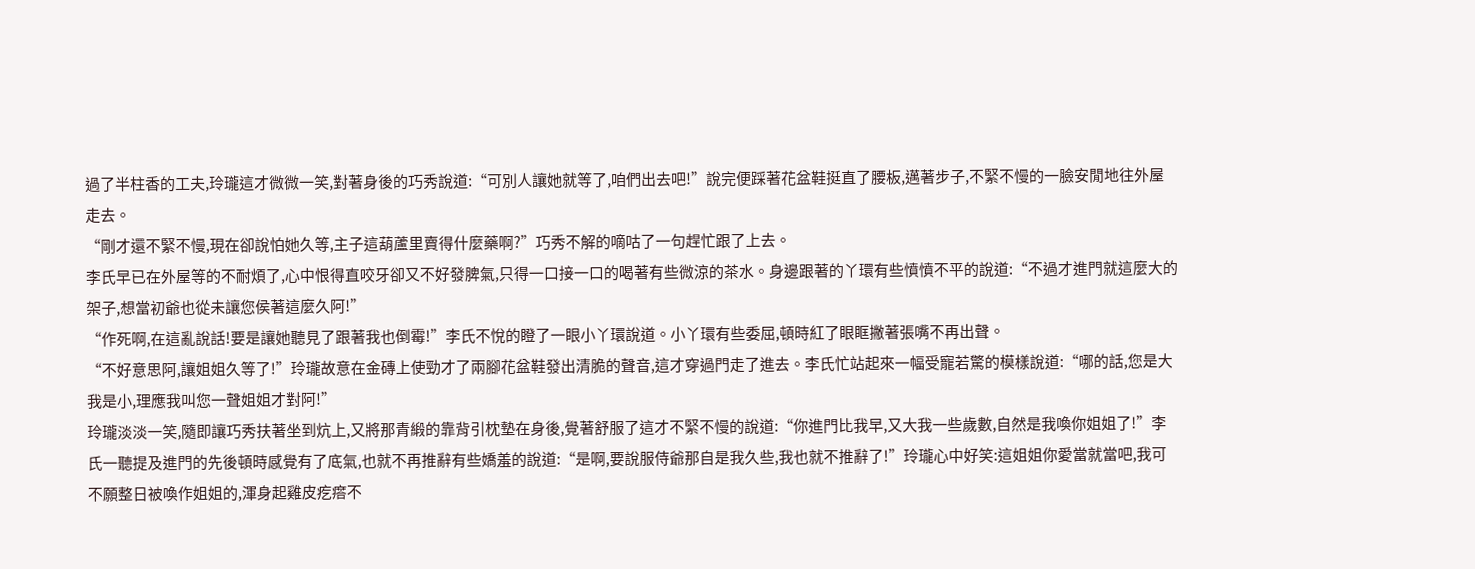過了半柱香的工夫,玲瓏這才微微一笑,對著身後的巧秀說道:“可別人讓她就等了,咱們出去吧!”說完便踩著花盆鞋挺直了腰板,邁著步子,不緊不慢的一臉安閒地往外屋走去。
“剛才還不緊不慢,現在卻說怕她久等,主子這葫蘆里賣得什麼藥啊?”巧秀不解的嘀咕了一句趕忙跟了上去。
李氏早已在外屋等的不耐煩了,心中恨得直咬牙卻又不好發脾氣,只得一口接一口的喝著有些微涼的茶水。身邊跟著的丫環有些憤憤不平的說道:“不過才進門就這麼大的架子,想當初爺也從未讓您侯著這麼久阿!”
“作死啊,在這亂說話!要是讓她聽見了跟著我也倒霉!”李氏不悅的瞪了一眼小丫環說道。小丫環有些委屈,頓時紅了眼眶撇著張嘴不再出聲。
“不好意思阿,讓姐姐久等了!”玲瓏故意在金磚上使勁才了兩腳花盆鞋發出清脆的聲音,這才穿過門走了進去。李氏忙站起來一幅受寵若驚的模樣說道:“哪的話,您是大我是小,理應我叫您一聲姐姐才對阿!”
玲瓏淡淡一笑,隨即讓巧秀扶著坐到炕上,又將那青緞的靠背引枕墊在身後,覺著舒服了這才不緊不慢的說道:“你進門比我早,又大我一些歲數,自然是我喚你姐姐了!”李氏一聽提及進門的先後頓時感覺有了底氣,也就不再推辭有些嬌羞的說道:“是啊,要說服侍爺那自是我久些,我也就不推辭了!”玲瓏心中好笑:這姐姐你愛當就當吧,我可不願整日被喚作姐姐的,渾身起雞皮疙瘩不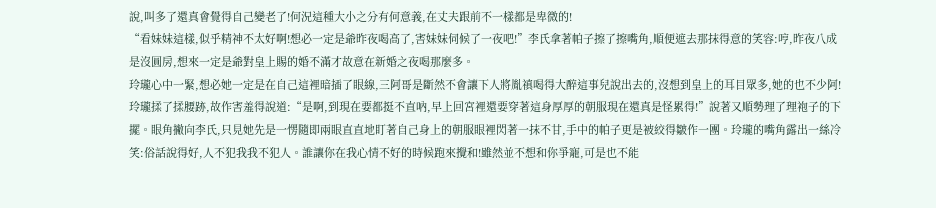說,叫多了還真會覺得自己變老了!何況這種大小之分有何意義,在丈夫跟前不一樣都是卑微的!
“看妹妹這樣,似乎精神不太好啊!想必一定是爺昨夜喝高了,害妹妹伺候了一夜吧!”李氏拿著帕子擦了擦嘴角,順便遮去那抹得意的笑容:哼,昨夜八成是沒圓房,想來一定是爺對皇上賜的婚不滿才故意在新婚之夜喝那麼多。
玲瓏心中一緊,想必她一定是在自己這裡暗插了眼線,三阿哥是斷然不會讓下人將胤禛喝得大醉這事兒說出去的,沒想到皇上的耳目眾多,她的也不少阿!玲瓏揉了揉腰跡,故作害羞得說道:“是啊,到現在要都挺不直吶,早上回宮裡還要穿著這身厚厚的朝服現在還真是怪累得!”說著又順勢理了理袍子的下擺。眼角撇向李氏,只見她先是一愣隨即兩眼直直地盯著自己身上的朝服眼裡閃著一抹不甘,手中的帕子更是被絞得皺作一團。玲瓏的嘴角露出一絲冷笑:俗話說得好,人不犯我我不犯人。誰讓你在我心情不好的時候跑來攪和!雖然並不想和你爭寵,可是也不能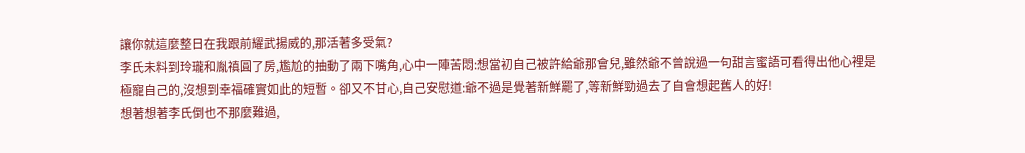讓你就這麼整日在我跟前耀武揚威的,那活著多受氣?
李氏未料到玲瓏和胤禛圓了房,尷尬的抽動了兩下嘴角,心中一陣苦悶:想當初自己被許給爺那會兒,雖然爺不曾說過一句甜言蜜語可看得出他心裡是極寵自己的,沒想到幸福確實如此的短暫。卻又不甘心,自己安慰道:爺不過是覺著新鮮罷了,等新鮮勁過去了自會想起舊人的好!
想著想著李氏倒也不那麼難過,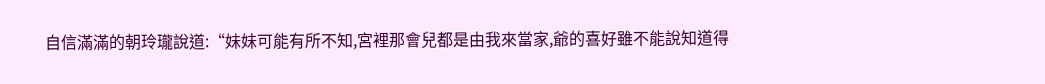自信滿滿的朝玲瓏說道:“妹妹可能有所不知,宮裡那會兒都是由我來當家,爺的喜好雖不能說知道得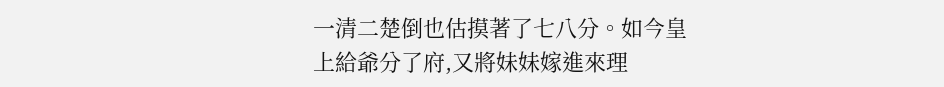一清二楚倒也估摸著了七八分。如今皇上給爺分了府,又將妹妹嫁進來理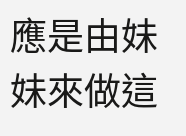應是由妹妹來做這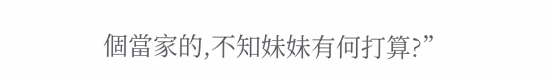個當家的,不知妹妹有何打算?”